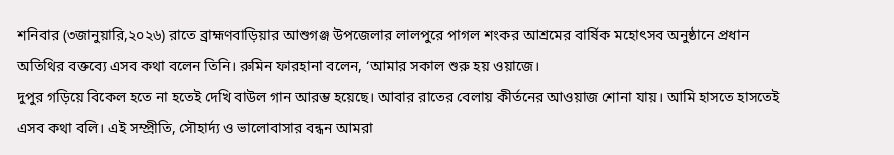শনিবার (৩জানুয়ারি,২০২৬) রাতে ব্রাহ্মণবাড়িয়ার আশুগঞ্জ উপজেলার লালপুরে পাগল শংকর আশ্রমের বার্ষিক মহোৎসব অনুষ্ঠানে প্রধান অতিথির বক্তব্যে এসব কথা বলেন তিনি। রুমিন ফারহানা বলেন, ‘আমার সকাল শুরু হয় ওয়াজে।
দুপুর গড়িয়ে বিকেল হতে না হতেই দেখি বাউল গান আরম্ভ হয়েছে। আবার রাতের বেলায় কীর্তনের আওয়াজ শোনা যায়। আমি হাসতে হাসতেই এসব কথা বলি। এই সম্প্রীতি, সৌহার্দ্য ও ভালোবাসার বন্ধন আমরা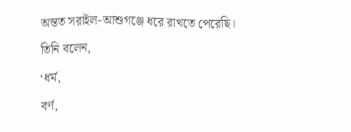অন্তত সরাইল-আশুগঞ্জে ধরে রাখতে পেরেছি। তিনি বলেন,
‘ধর্ম,
বর্ণ,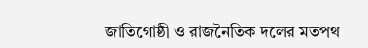জাতিগোষ্ঠী ও রাজনৈতিক দলের মতপথ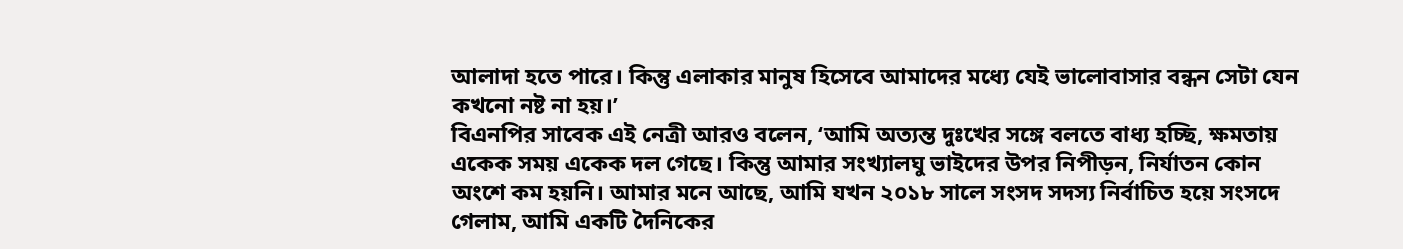আলাদা হতে পারে। কিন্তু এলাকার মানুষ হিসেবে আমাদের মধ্যে যেই ভালোবাসার বন্ধন সেটা যেন কখনো নষ্ট না হয়।’
বিএনপির সাবেক এই নেত্রী আরও বলেন, ‘আমি অত্যন্ত দুঃখের সঙ্গে বলতে বাধ্য হচ্ছি, ক্ষমতায় একেক সময় একেক দল গেছে। কিন্তু আমার সংখ্যালঘু ভাইদের উপর নিপীড়ন, নির্যাতন কোন অংশে কম হয়নি। আমার মনে আছে, আমি যখন ২০১৮ সালে সংসদ সদস্য নির্বাচিত হয়ে সংসদে গেলাম, আমি একটি দৈনিকের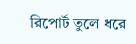রিপোর্ট তুলে ধরে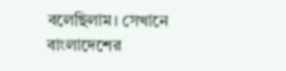বলেছিলাম। সেখানে বাংলাদেশের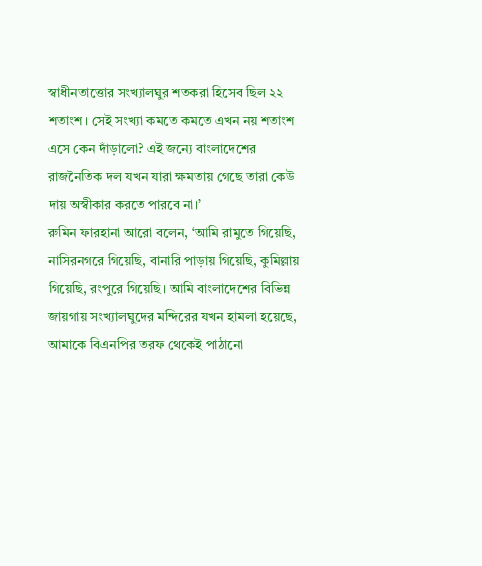স্বাধীনতাত্তোর সংখ্যালঘুর শতকরা হিসেব ছিল ২২ শতাংশ। সেই সংখ্যা কমতে কমতে এখন নয় শতাংশ এসে কেন দাঁড়ালো? এই জন্যে বাংলাদেশের রাজনৈতিক দল যখন যারা ক্ষমতায় গেছে তারা কেউ দায় অস্বীকার করতে পারবে না।’
রুমিন ফারহানা আরো বলেন, ‘আমি রামুতে গিয়েছি, নাসিরনগরে গিয়েছি, বানারি পাড়ায় গিয়েছি, কুমিল্লায় গিয়েছি, রংপুরে গিয়েছি। আমি বাংলাদেশের বিভিন্ন জায়গায় সংখ্যালঘুদের মন্দিরের যখন হামলা হয়েছে, আমাকে বিএনপির তরফ থেকেই পাঠানো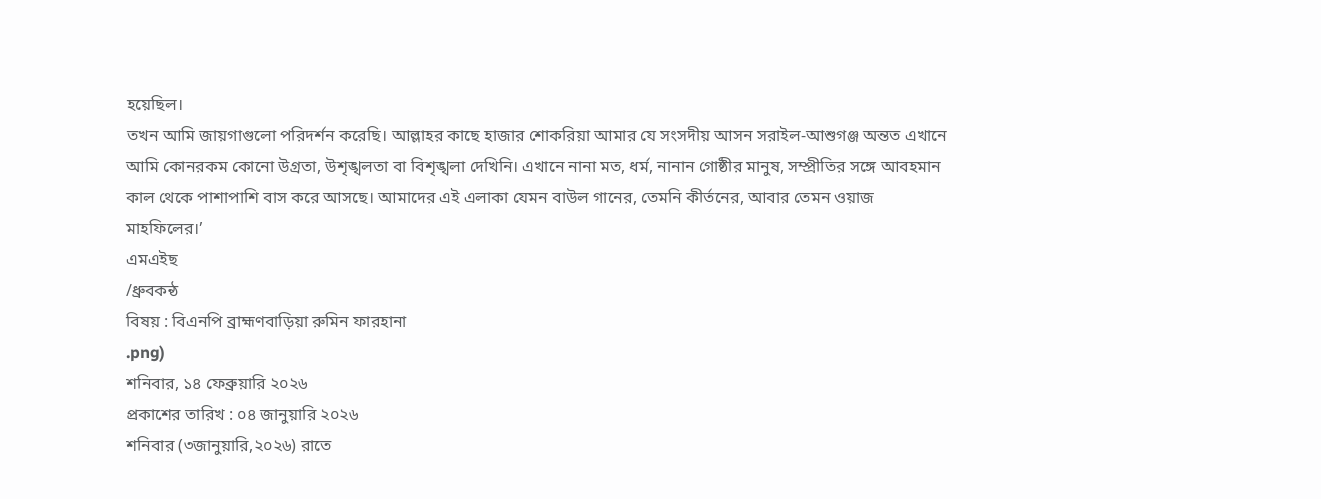হয়েছিল।
তখন আমি জায়গাগুলো পরিদর্শন করেছি। আল্লাহর কাছে হাজার শোকরিয়া আমার যে সংসদীয় আসন সরাইল-আশুগঞ্জ অন্তত এখানে আমি কোনরকম কোনো উগ্রতা, উশৃঙ্খলতা বা বিশৃঙ্খলা দেখিনি। এখানে নানা মত, ধর্ম, নানান গোষ্ঠীর মানুষ, সম্প্রীতির সঙ্গে আবহমান কাল থেকে পাশাপাশি বাস করে আসছে। আমাদের এই এলাকা যেমন বাউল গানের, তেমনি কীর্তনের, আবার তেমন ওয়াজ মাহফিলের।’
এমএইছ
/ধ্রুবকন্ঠ
বিষয় : বিএনপি ব্রাহ্মণবাড়িয়া রুমিন ফারহানা
.png)
শনিবার, ১৪ ফেব্রুয়ারি ২০২৬
প্রকাশের তারিখ : ০৪ জানুয়ারি ২০২৬
শনিবার (৩জানুয়ারি,২০২৬) রাতে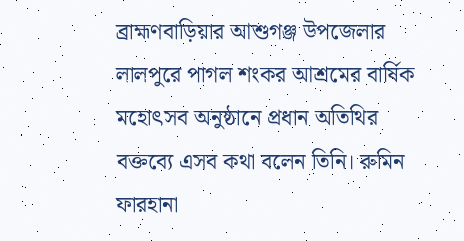ব্রাহ্মণবাড়িয়ার আশুগঞ্জ উপজেলার লালপুরে পাগল শংকর আশ্রমের বার্ষিক মহোৎসব অনুষ্ঠানে প্রধান অতিথির বক্তব্যে এসব কথা বলেন তিনি। রুমিন ফারহানা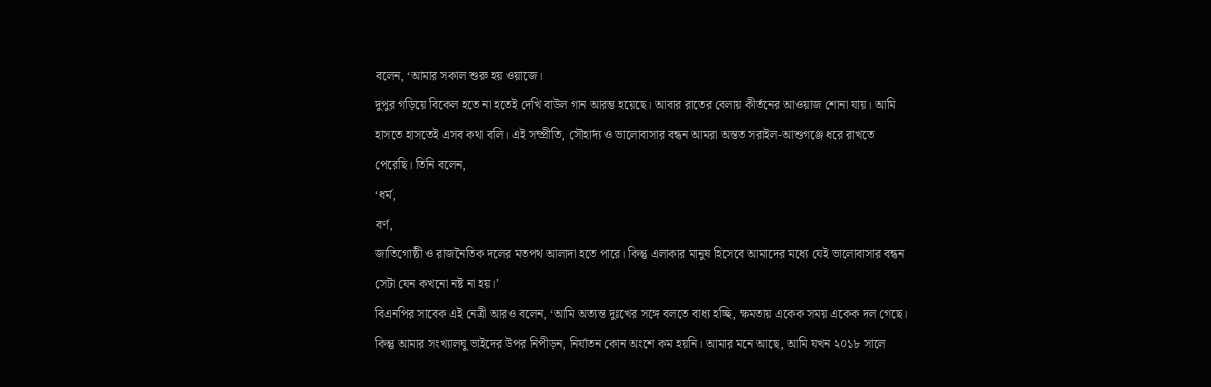বলেন, ‘আমার সকাল শুরু হয় ওয়াজে।
দুপুর গড়িয়ে বিকেল হতে না হতেই দেখি বাউল গান আরম্ভ হয়েছে। আবার রাতের বেলায় কীর্তনের আওয়াজ শোনা যায়। আমি হাসতে হাসতেই এসব কথা বলি। এই সম্প্রীতি, সৌহার্দ্য ও ভালোবাসার বন্ধন আমরা অন্তত সরাইল-আশুগঞ্জে ধরে রাখতে পেরেছি। তিনি বলেন,
‘ধর্ম,
বর্ণ,
জাতিগোষ্ঠী ও রাজনৈতিক দলের মতপথ আলাদা হতে পারে। কিন্তু এলাকার মানুষ হিসেবে আমাদের মধ্যে যেই ভালোবাসার বন্ধন সেটা যেন কখনো নষ্ট না হয়।’
বিএনপির সাবেক এই নেত্রী আরও বলেন, ‘আমি অত্যন্ত দুঃখের সঙ্গে বলতে বাধ্য হচ্ছি, ক্ষমতায় একেক সময় একেক দল গেছে। কিন্তু আমার সংখ্যালঘু ভাইদের উপর নিপীড়ন, নির্যাতন কোন অংশে কম হয়নি। আমার মনে আছে, আমি যখন ২০১৮ সালে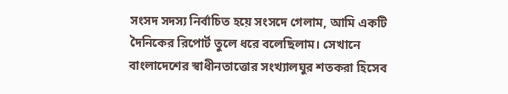সংসদ সদস্য নির্বাচিত হয়ে সংসদে গেলাম, আমি একটি দৈনিকের রিপোর্ট তুলে ধরে বলেছিলাম। সেখানে বাংলাদেশের স্বাধীনতাত্তোর সংখ্যালঘুর শতকরা হিসেব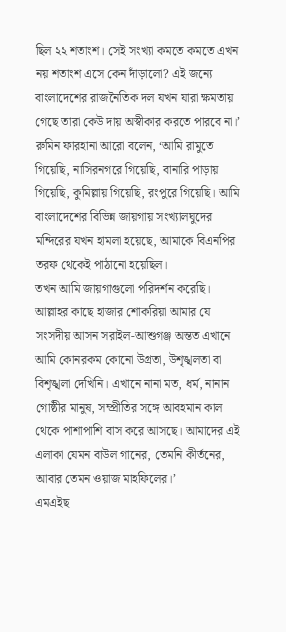ছিল ২২ শতাংশ। সেই সংখ্যা কমতে কমতে এখন নয় শতাংশ এসে কেন দাঁড়ালো? এই জন্যে বাংলাদেশের রাজনৈতিক দল যখন যারা ক্ষমতায় গেছে তারা কেউ দায় অস্বীকার করতে পারবে না।’
রুমিন ফারহানা আরো বলেন, ‘আমি রামুতে গিয়েছি, নাসিরনগরে গিয়েছি, বানারি পাড়ায় গিয়েছি, কুমিল্লায় গিয়েছি, রংপুরে গিয়েছি। আমি বাংলাদেশের বিভিন্ন জায়গায় সংখ্যালঘুদের মন্দিরের যখন হামলা হয়েছে, আমাকে বিএনপির তরফ থেকেই পাঠানো হয়েছিল।
তখন আমি জায়গাগুলো পরিদর্শন করেছি। আল্লাহর কাছে হাজার শোকরিয়া আমার যে সংসদীয় আসন সরাইল-আশুগঞ্জ অন্তত এখানে আমি কোনরকম কোনো উগ্রতা, উশৃঙ্খলতা বা বিশৃঙ্খলা দেখিনি। এখানে নানা মত, ধর্ম, নানান গোষ্ঠীর মানুষ, সম্প্রীতির সঙ্গে আবহমান কাল থেকে পাশাপাশি বাস করে আসছে। আমাদের এই এলাকা যেমন বাউল গানের, তেমনি কীর্তনের, আবার তেমন ওয়াজ মাহফিলের।’
এমএইছ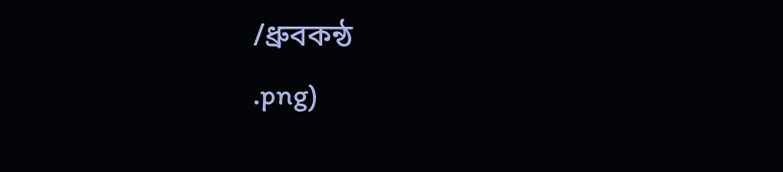/ধ্রুবকন্ঠ
.png)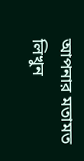আপনার মতামত লিখুন